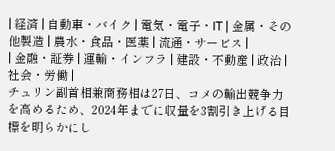| 経済 | 自動車・バイク | 電気・電子・IT | 金属・その他製造 | 農水・食品・医薬 | 流通・サービス |
| 金融・証券 | 運輸・インフラ | 建設・不動産 | 政治 | 社会・労働 |
チュリン副首相兼商務相は27日、コメの輸出競争力を高めるため、2024年までに収量を3割引き上げる目標を明らかにし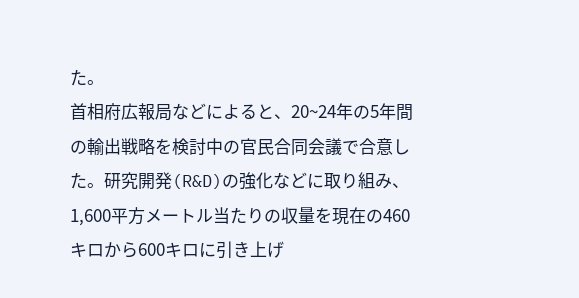た。
首相府広報局などによると、20~24年の5年間の輸出戦略を検討中の官民合同会議で合意した。研究開発(R&D)の強化などに取り組み、1,600平方メートル当たりの収量を現在の460キロから600キロに引き上げ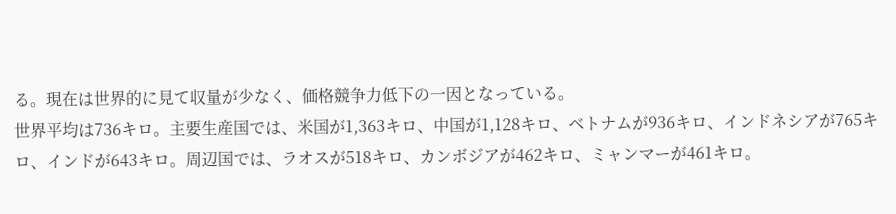る。現在は世界的に見て収量が少なく、価格競争力低下の一因となっている。
世界平均は736キロ。主要生産国では、米国が1,363キロ、中国が1,128キロ、ベトナムが936キロ、インドネシアが765キロ、インドが643キロ。周辺国では、ラオスが518キロ、カンボジアが462キロ、ミャンマーが461キロ。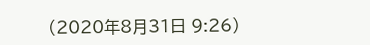(2020年8月31日 9:26)